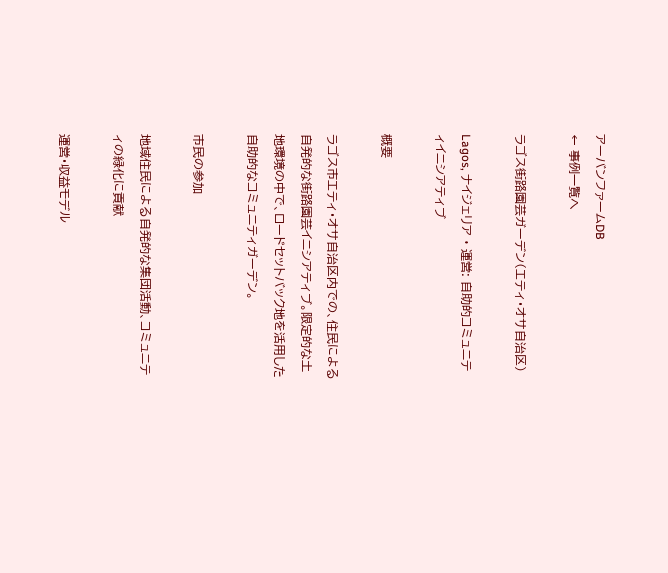アーバンファームDB
← 事例一覧へ

ラゴス街路園芸ガーデン(エティ・オサ自治区)

Lagos, ナイジェリア · 運営: 自助的コミュニティイニシアティブ

概要

ラゴス市エティ・オサ自治区内での、住民による自発的な街路園芸イニシアティブ。限定的な土地環境の中で、ロードセットバック地を活用した自助的なコミュニティガーデン。

市民の参加

地域住民による自発的な集団活動、コミュニティの緑化に貢献

運営・収益モデル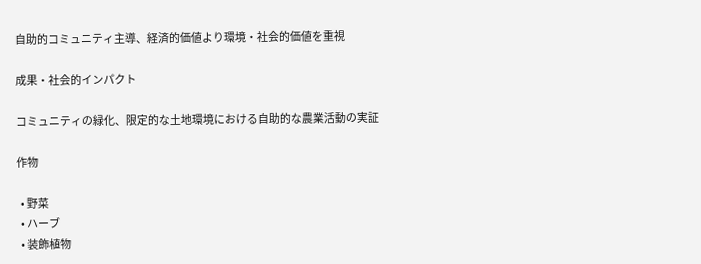自助的コミュニティ主導、経済的価値より環境・社会的価値を重視

成果・社会的インパクト

コミュニティの緑化、限定的な土地環境における自助的な農業活動の実証

作物

  • 野菜
  • ハーブ
  • 装飾植物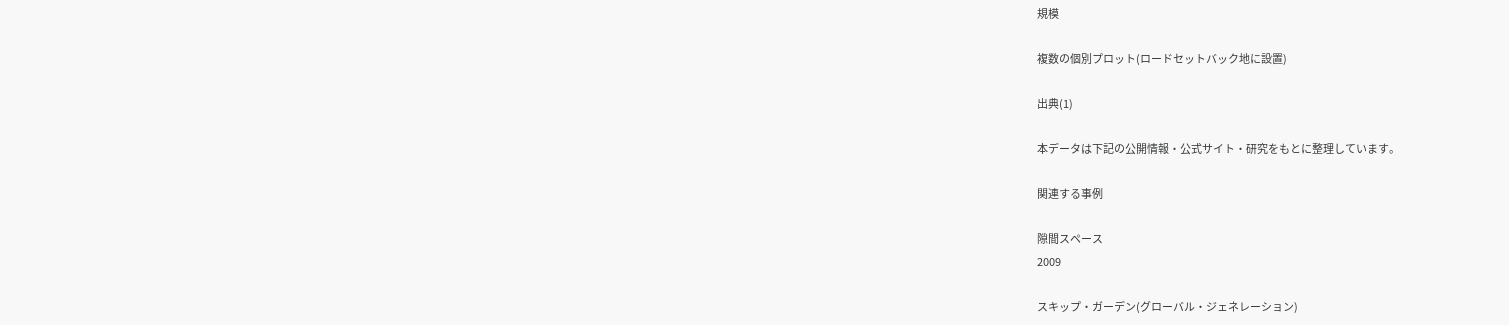規模

複数の個別プロット(ロードセットバック地に設置)

出典(1)

本データは下記の公開情報・公式サイト・研究をもとに整理しています。

関連する事例

隙間スペース
2009

スキップ・ガーデン(グローバル・ジェネレーション)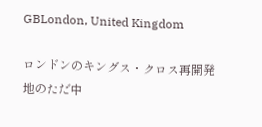GBLondon, United Kingdom

ロンドンのキングス・クロス再開発地のただ中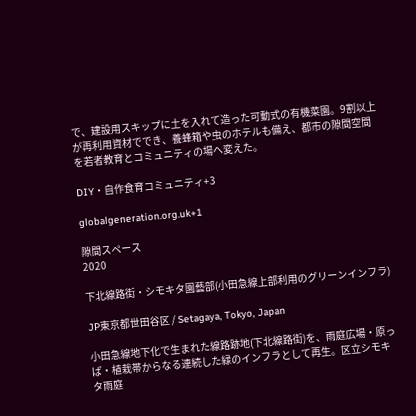で、建設用スキップに土を入れて造った可動式の有機菜園。9割以上が再利用資材ででき、養蜂箱や虫のホテルも備え、都市の隙間空間を若者教育とコミュニティの場へ変えた。

DIY・自作食育コミュニティ+3

globalgeneration.org.uk+1

隙間スペース
2020

下北線路街・シモキタ園藝部(小田急線上部利用のグリーンインフラ)

JP東京都世田谷区 / Setagaya, Tokyo, Japan

小田急線地下化で生まれた線路跡地(下北線路街)を、雨庭広場・原っぱ・植栽帯からなる連続した緑のインフラとして再生。区立シモキタ雨庭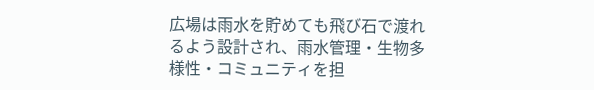広場は雨水を貯めても飛び石で渡れるよう設計され、雨水管理・生物多様性・コミュニティを担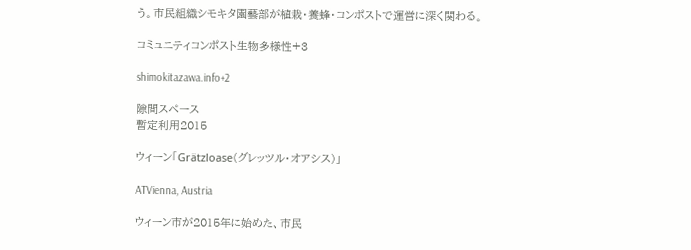う。市民組織シモキタ園藝部が植栽・養蜂・コンポストで運営に深く関わる。

コミュニティコンポスト生物多様性+3

shimokitazawa.info+2

隙間スペース
暫定利用2015

ウィーン「Grätzloase(グレッツル・オアシス)」

ATVienna, Austria

ウィーン市が2015年に始めた、市民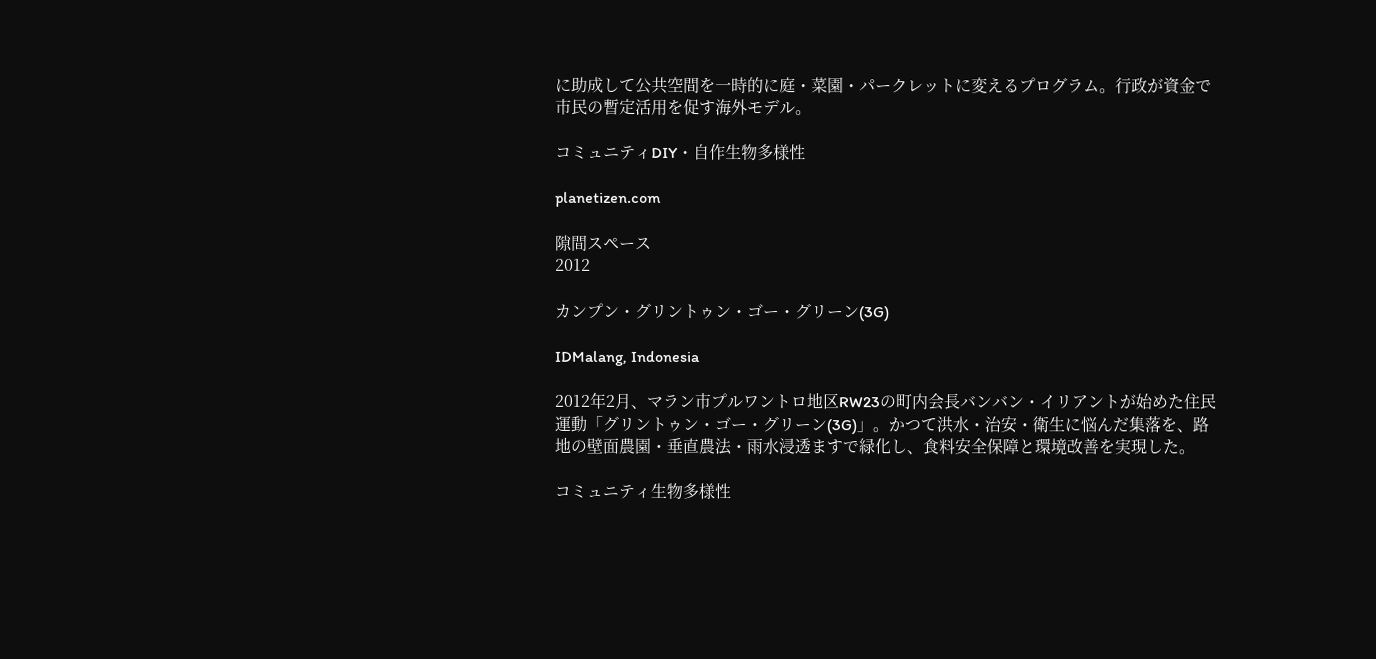に助成して公共空間を一時的に庭・菜園・パークレットに変えるプログラム。行政が資金で市民の暫定活用を促す海外モデル。

コミュニティDIY・自作生物多様性

planetizen.com

隙間スペース
2012

カンプン・グリントゥン・ゴー・グリーン(3G)

IDMalang, Indonesia

2012年2月、マラン市プルワントロ地区RW23の町内会長バンバン・イリアントが始めた住民運動「グリントゥン・ゴー・グリーン(3G)」。かつて洪水・治安・衛生に悩んだ集落を、路地の壁面農園・垂直農法・雨水浸透ますで緑化し、食料安全保障と環境改善を実現した。

コミュニティ生物多様性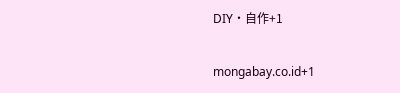DIY・自作+1

mongabay.co.id+1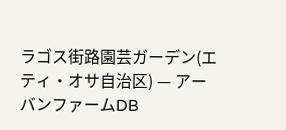ラゴス街路園芸ガーデン(エティ・オサ自治区) — アーバンファームDB